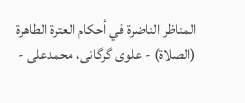المناظر الناضرة في أحکام العترة الطاهرة (الصلاة) - علوی گرگانی، محمدعلی -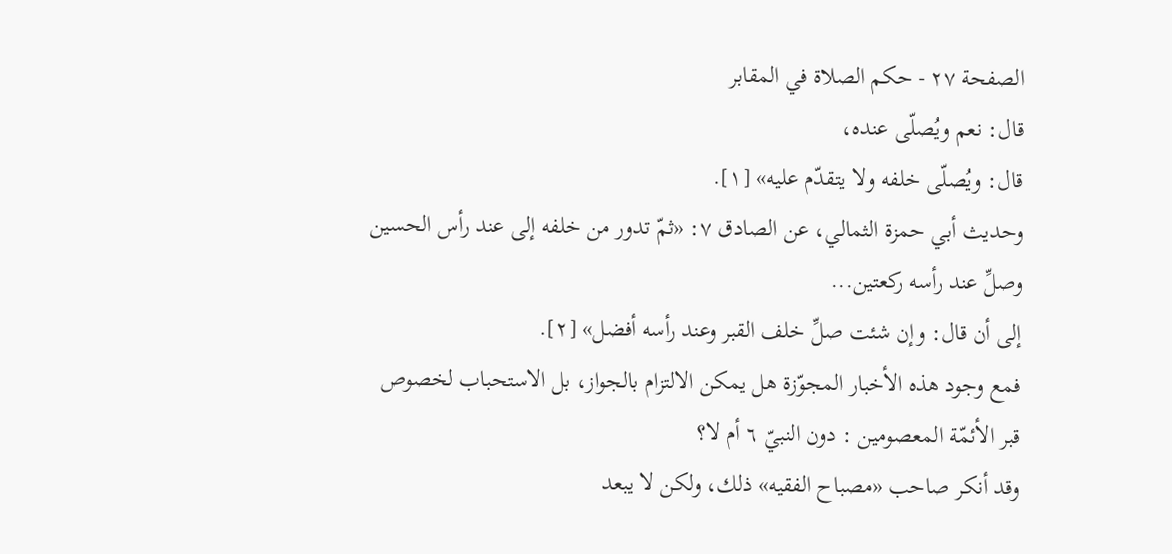الصفحة ٢٧ - حكم الصلاة في المقابر
قال: نعم ويُصلّى عنده،
قال: ويُصلّى خلفه ولا يتقدّم عليه» [١].
وحديث أبي حمزة الثمالي، عن الصادق ٧: «ثمّ تدور من خلفه إلى عند رأس الحسين وصلِّ عند رأسه ركعتين...
إلى أن قال: وإن شئت صلِّ خلف القبر وعند رأسه أفضل» [٢].
فمع وجود هذه الأخبار المجوّزة هل يمكن الالتزام بالجواز، بل الاستحباب لخصوص قبر الأئمّة المعصومين : دون النبيّ ٦ أم لا؟
وقد أنكر صاحب «مصباح الفقيه» ذلك، ولكن لا يبعد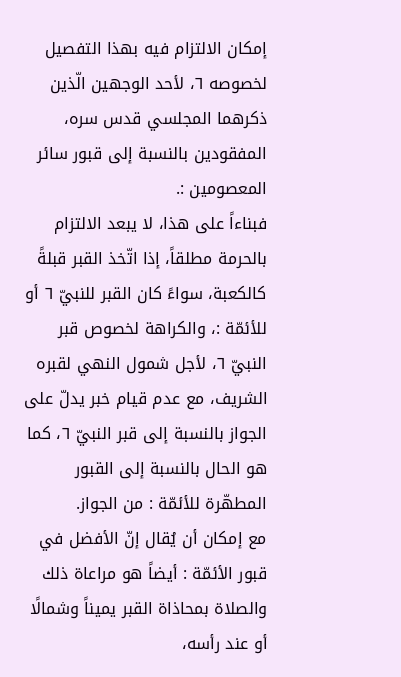إمكان الالتزام فيه بهذا التفصيل لخصوصه ٦، لأحد الوجهين الّذين ذكرهما المجلسي قدس سره، المفقودين بالنسبة إلى قبور سائر المعصومين :.
فبناءاً على هذا، لا يبعد الالتزام بالحرمة مطلقاً، إذا اتّخذ القبر قبلةً كالكعبة، سواءً كان القبر للنبيّ ٦ أو للأئمّة :، والكراهة لخصوص قبر النبيّ ٦، لأجل شمول النهي لقبره الشريف، مع عدم قيام خبر يدلّ على الجواز بالنسبة إلى قبر النبيّ ٦، كما هو الحال بالنسبة إلى القبور المطهّرة للأئمّة : من الجواز.
مع إمكان أن يُقال إنّ الأفضل في قبور الأئمّة : أيضاً هو مراعاة ذلك والصلاة بمحاذاة القبر يميناً وشمالًا أو عند رأسه،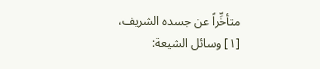متأخِّراً عن جسده الشريف،
[١] وسائل الشيعة: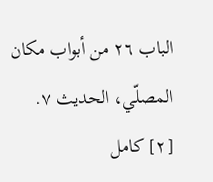الباب ٢٦ من أبواب مكان المصلّي، الحديث ٧.
[٢] كامل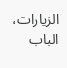الزيارات، الباب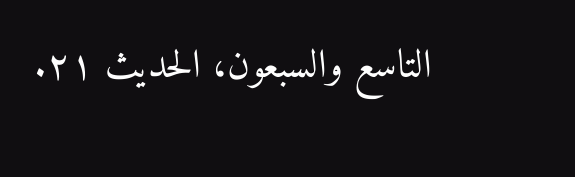التاسع والسبعون، الحديث ٢١.